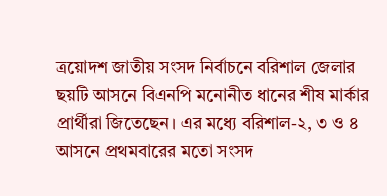ত্রয়োদশ জাতীয় সংসদ নির্বাচনে বরিশাল জেলার ছয়টি আসনে বিএনপি মনোনীত ধানের শীষ মার্কার প্রার্থীরা জিতেছেন। এর মধ্যে বরিশাল-২, ৩ ও ৪ আসনে প্রথমবারের মতো সংসদ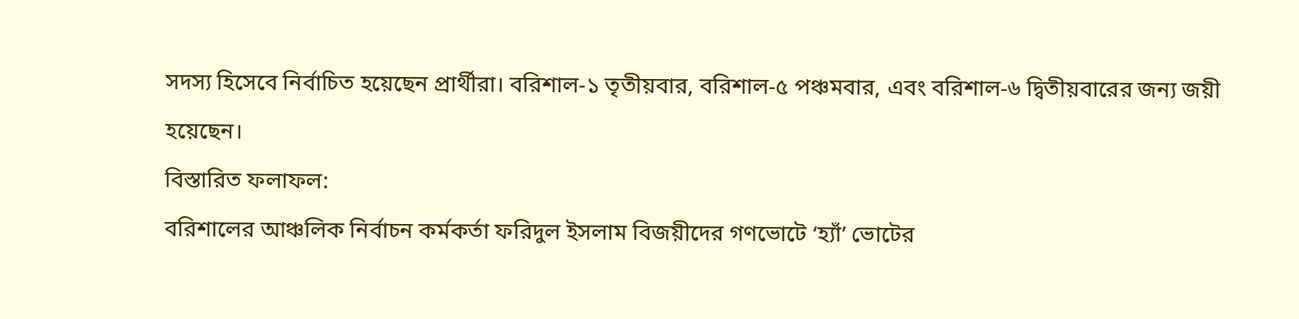সদস্য হিসেবে নির্বাচিত হয়েছেন প্রার্থীরা। বরিশাল-১ তৃতীয়বার, বরিশাল-৫ পঞ্চমবার, এবং বরিশাল-৬ দ্বিতীয়বারের জন্য জয়ী হয়েছেন।
বিস্তারিত ফলাফল:
বরিশালের আঞ্চলিক নির্বাচন কর্মকর্তা ফরিদুল ইসলাম বিজয়ীদের গণভোটে ‘হ্যাঁ’ ভোটের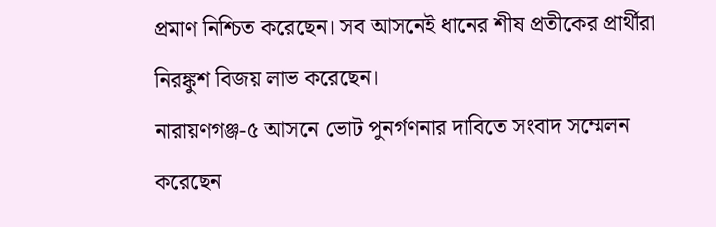প্রমাণ নিশ্চিত করেছেন। সব আসনেই ধানের শীষ প্রতীকের প্রার্থীরা নিরঙ্কুশ বিজয় লাভ করেছেন।
নারায়ণগঞ্জ-৫ আসনে ভোট পুনর্গণনার দাবিতে সংবাদ সম্মেলন করেছেন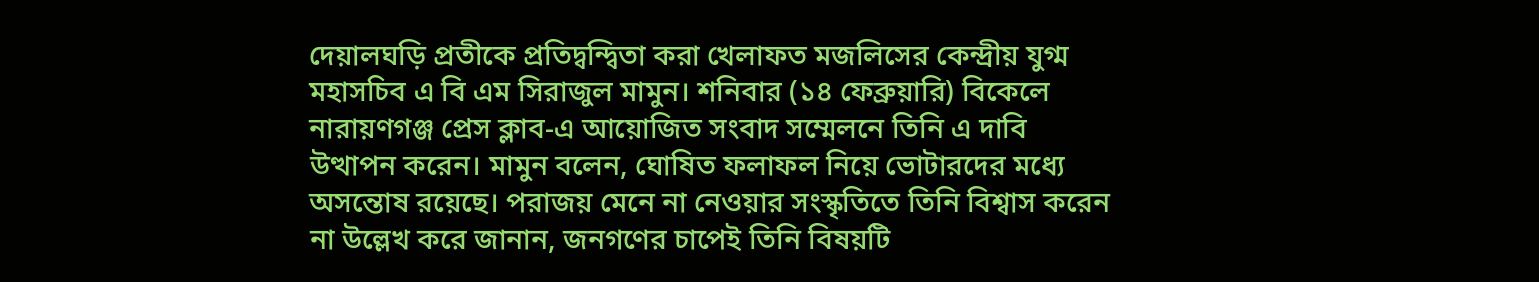দেয়ালঘড়ি প্রতীকে প্রতিদ্বন্দ্বিতা করা খেলাফত মজলিসের কেন্দ্রীয় যুগ্ম মহাসচিব এ বি এম সিরাজুল মামুন। শনিবার (১৪ ফেব্রুয়ারি) বিকেলে নারায়ণগঞ্জ প্রেস ক্লাব-এ আয়োজিত সংবাদ সম্মেলনে তিনি এ দাবি উত্থাপন করেন। মামুন বলেন, ঘোষিত ফলাফল নিয়ে ভোটারদের মধ্যে অসন্তোষ রয়েছে। পরাজয় মেনে না নেওয়ার সংস্কৃতিতে তিনি বিশ্বাস করেন না উল্লেখ করে জানান, জনগণের চাপেই তিনি বিষয়টি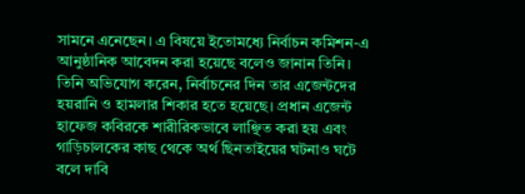সামনে এনেছেন। এ বিষয়ে ইতোমধ্যে নির্বাচন কমিশন-এ আনুষ্ঠানিক আবেদন করা হয়েছে বলেও জানান তিনি। তিনি অভিযোগ করেন, নির্বাচনের দিন তার এজেন্টদের হয়রানি ও হামলার শিকার হতে হয়েছে। প্রধান এজেন্ট হাফেজ কবিরকে শারীরিকভাবে লাঞ্ছিত করা হয় এবং গাড়িচালকের কাছ থেকে অর্থ ছিনতাইয়ের ঘটনাও ঘটে বলে দাবি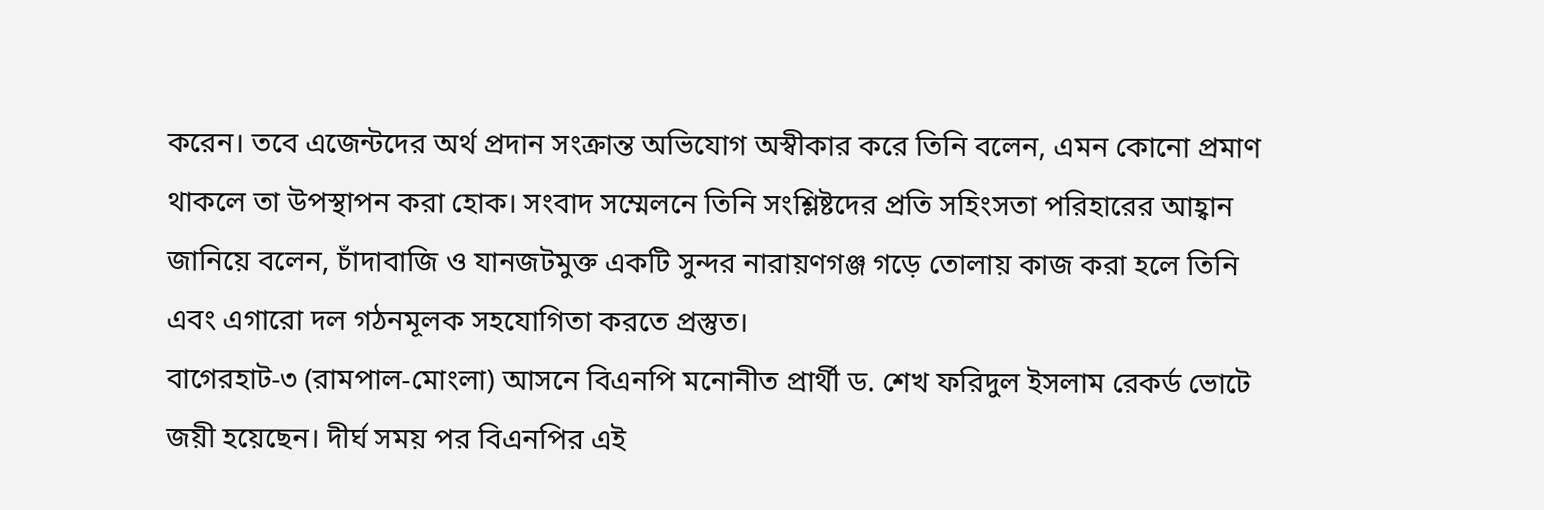করেন। তবে এজেন্টদের অর্থ প্রদান সংক্রান্ত অভিযোগ অস্বীকার করে তিনি বলেন, এমন কোনো প্রমাণ থাকলে তা উপস্থাপন করা হোক। সংবাদ সম্মেলনে তিনি সংশ্লিষ্টদের প্রতি সহিংসতা পরিহারের আহ্বান জানিয়ে বলেন, চাঁদাবাজি ও যানজটমুক্ত একটি সুন্দর নারায়ণগঞ্জ গড়ে তোলায় কাজ করা হলে তিনি এবং এগারো দল গঠনমূলক সহযোগিতা করতে প্রস্তুত।
বাগেরহাট-৩ (রামপাল-মোংলা) আসনে বিএনপি মনোনীত প্রার্থী ড. শেখ ফরিদুল ইসলাম রেকর্ড ভোটে জয়ী হয়েছেন। দীর্ঘ সময় পর বিএনপির এই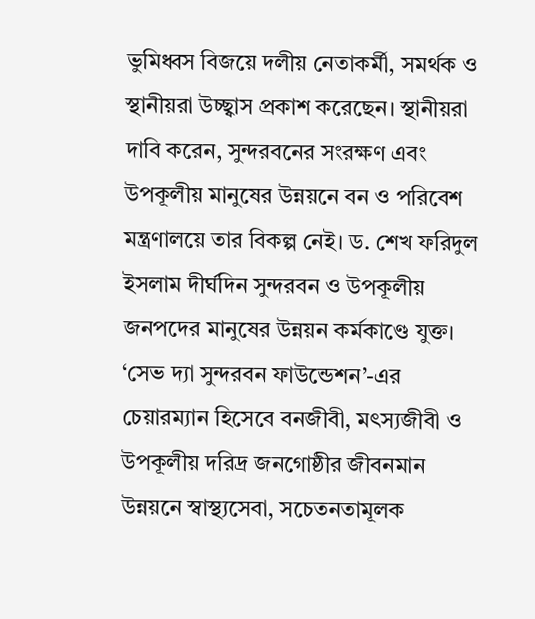ভুমিধ্বস বিজয়ে দলীয় নেতাকর্মী, সমর্থক ও স্থানীয়রা উচ্ছ্বাস প্রকাশ করেছেন। স্থানীয়রা দাবি করেন, সুন্দরবনের সংরক্ষণ এবং উপকূলীয় মানুষের উন্নয়নে বন ও পরিবেশ মন্ত্রণালয়ে তার বিকল্প নেই। ড. শেখ ফরিদুল ইসলাম দীর্ঘদিন সুন্দরবন ও উপকূলীয় জনপদের মানুষের উন্নয়ন কর্মকাণ্ডে যুক্ত। ‘সেভ দ্যা সুন্দরবন ফাউন্ডেশন’-এর চেয়ারম্যান হিসেবে বনজীবী, মৎস্যজীবী ও উপকূলীয় দরিদ্র জনগোষ্ঠীর জীবনমান উন্নয়নে স্বাস্থ্যসেবা, সচেতনতামূলক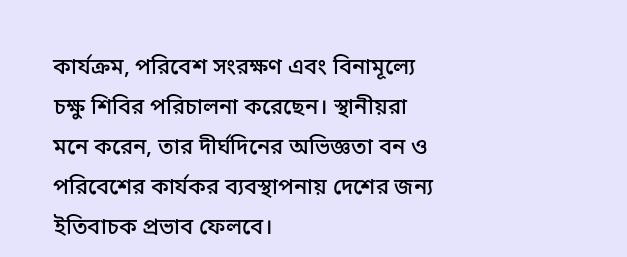কার্যক্রম, পরিবেশ সংরক্ষণ এবং বিনামূল্যে চক্ষু শিবির পরিচালনা করেছেন। স্থানীয়রা মনে করেন, তার দীর্ঘদিনের অভিজ্ঞতা বন ও পরিবেশের কার্যকর ব্যবস্থাপনায় দেশের জন্য ইতিবাচক প্রভাব ফেলবে।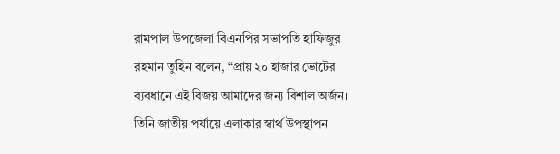রামপাল উপজেলা বিএনপির সভাপতি হাফিজুর রহমান তুহিন বলেন, “প্রায় ২০ হাজার ভোটের ব্যবধানে এই বিজয় আমাদের জন্য বিশাল অর্জন। তিনি জাতীয় পর্যায়ে এলাকার স্বার্থ উপস্থাপন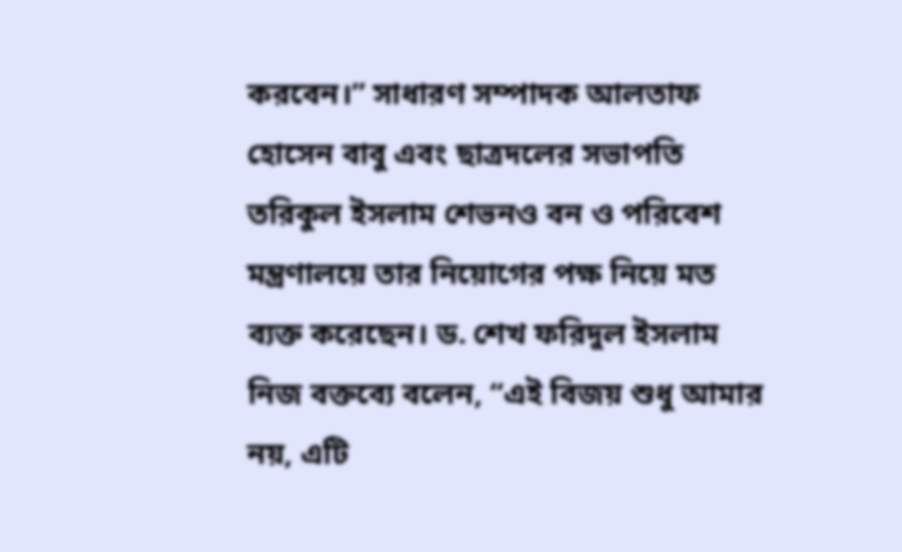করবেন।” সাধারণ সম্পাদক আলতাফ হোসেন বাবু এবং ছাত্রদলের সভাপতি তরিকুল ইসলাম শেভনও বন ও পরিবেশ মন্ত্রণালয়ে তার নিয়োগের পক্ষ নিয়ে মত ব্যক্ত করেছেন। ড. শেখ ফরিদুল ইসলাম নিজ বক্তব্যে বলেন, “এই বিজয় শুধু আমার নয়, এটি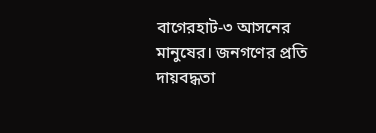বাগেরহাট-৩ আসনের মানুষের। জনগণের প্রতি দায়বদ্ধতা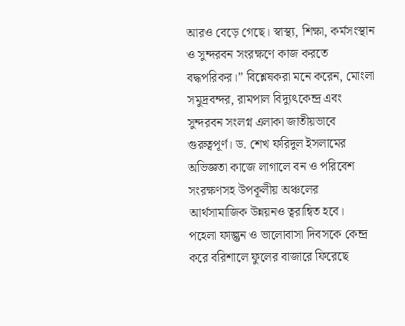আরও বেড়ে গেছে। স্বাস্থ্য, শিক্ষা, কর্মসংস্থান ও সুন্দরবন সংরক্ষণে কাজ করতে বদ্ধপরিকর।” বিশ্লেষকরা মনে করেন, মোংলা সমুদ্রবন্দর, রামপাল বিদ্যুৎকেন্দ্র এবং সুন্দরবন সংলগ্ন এলাকা জাতীয়ভাবে গুরুত্বপূর্ণ। ড. শেখ ফরিদুল ইসলামের অভিজ্ঞতা কাজে লাগালে বন ও পরিবেশ সংরক্ষণসহ উপকূলীয় অঞ্চলের আর্থসামাজিক উন্নয়নও ত্বরান্বিত হবে।
পহেলা ফাল্গুন ও ভালোবাসা দিবসকে কেন্দ্র করে বরিশালে ফুলের বাজারে ফিরেছে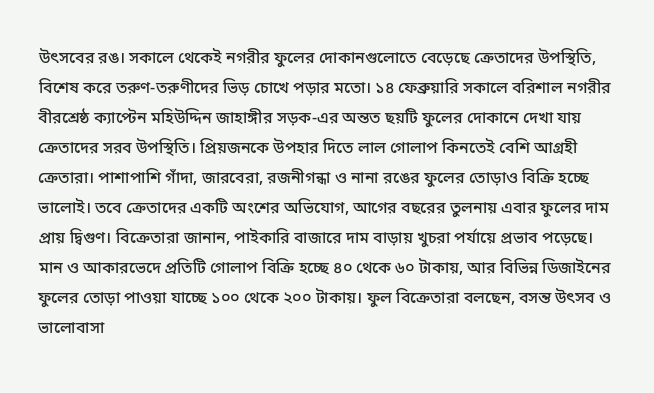উৎসবের রঙ। সকালে থেকেই নগরীর ফুলের দোকানগুলোতে বেড়েছে ক্রেতাদের উপস্থিতি, বিশেষ করে তরুণ-তরুণীদের ভিড় চোখে পড়ার মতো। ১৪ ফেব্রুয়ারি সকালে বরিশাল নগরীর বীরশ্রেষ্ঠ ক্যাপ্টেন মহিউদ্দিন জাহাঙ্গীর সড়ক-এর অন্তত ছয়টি ফুলের দোকানে দেখা যায় ক্রেতাদের সরব উপস্থিতি। প্রিয়জনকে উপহার দিতে লাল গোলাপ কিনতেই বেশি আগ্রহী ক্রেতারা। পাশাপাশি গাঁদা, জারবেরা, রজনীগন্ধা ও নানা রঙের ফুলের তোড়াও বিক্রি হচ্ছে ভালোই। তবে ক্রেতাদের একটি অংশের অভিযোগ, আগের বছরের তুলনায় এবার ফুলের দাম প্রায় দ্বিগুণ। বিক্রেতারা জানান, পাইকারি বাজারে দাম বাড়ায় খুচরা পর্যায়ে প্রভাব পড়েছে। মান ও আকারভেদে প্রতিটি গোলাপ বিক্রি হচ্ছে ৪০ থেকে ৬০ টাকায়, আর বিভিন্ন ডিজাইনের ফুলের তোড়া পাওয়া যাচ্ছে ১০০ থেকে ২০০ টাকায়। ফুল বিক্রেতারা বলছেন, বসন্ত উৎসব ও ভালোবাসা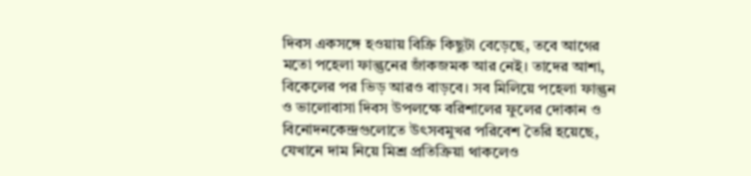দিবস একসঙ্গে হওয়ায় বিক্রি কিছুটা বেড়েছে, তবে আগের মতো পহেলা ফাল্গুনের জাঁকজমক আর নেই। তাদের আশা, বিকেলের পর ভিড় আরও বাড়বে। সব মিলিয়ে পহেলা ফাল্গুন ও ভালোবাসা দিবস উপলক্ষে বরিশালের ফুলের দোকান ও বিনোদনকেন্দ্রগুলোতে উৎসবমুখর পরিবেশ তৈরি হয়েছে, যেখানে দাম নিয়ে মিশ্র প্রতিক্রিয়া থাকলেও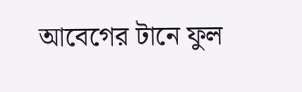আবেগের টানে ফুল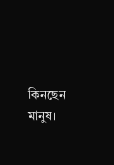কিনছেন মানুষ।